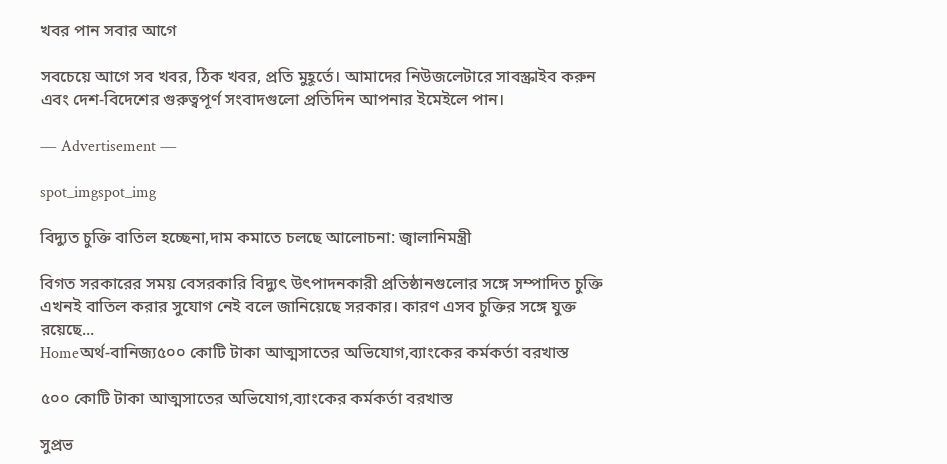খবর পান সবার আগে

সবচেয়ে আগে সব খবর, ঠিক খবর, প্রতি মুহূর্তে। আমাদের নিউজলেটারে সাবস্ক্রাইব করুন এবং দেশ-বিদেশের গুরুত্বপূর্ণ সংবাদগুলো প্রতিদিন আপনার ইমেইলে পান।

― Advertisement ―

spot_imgspot_img

বিদ্যুত চুক্তি বাতিল হচ্ছেনা,দাম কমাতে চলছে আলোচনা: জ্বালানিমন্ত্রী

বিগত সরকারের সময় বেসরকারি বিদ্যুৎ উৎপাদনকারী প্রতিষ্ঠানগুলোর সঙ্গে সম্পাদিত চুক্তি এখনই বাতিল করার সুযোগ নেই বলে জানিয়েছে সরকার। কারণ এসব চুক্তির সঙ্গে যুক্ত রয়েছে...
Homeঅর্থ-বানিজ্য৫০০ কোটি টাকা আত্মসাতের অভিযোগ,ব্যাংকের কর্মকর্তা বরখাস্ত

৫০০ কোটি টাকা আত্মসাতের অভিযোগ,ব্যাংকের কর্মকর্তা বরখাস্ত

সুপ্রভ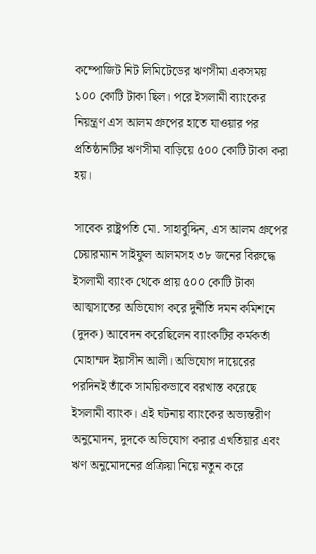কম্পোজিট নিট লিমিটেডের ঋণসীমা একসময় ১০০ কোটি টাকা ছিল। পরে ইসলামী ব্যাংকের নিয়ন্ত্রণ এস আলম গ্রুপের হাতে যাওয়ার পর প্রতিষ্ঠানটির ঋণসীমা বাড়িয়ে ৫০০ কোটি টাকা করা হয়।

সাবেক রাষ্ট্রপতি মো. সাহাবুদ্দিন, এস আলম গ্রুপের চেয়ারম্যান সাইফুল আলমসহ ৩৮ জনের বিরুদ্ধে ইসলামী ব্যাংক থেকে প্রায় ৫০০ কোটি টাকা আত্মসাতের অভিযোগ করে দুর্নীতি দমন কমিশনে (দুদক) আবেদন করেছিলেন ব্যাংকটির কর্মকর্তা মোহাম্মদ ইয়াসীন আলী। অভিযোগ দায়েরের পরদিনই তাঁকে সাময়িকভাবে বরখাস্ত করেছে ইসলামী ব্যাংক। এই ঘটনায় ব্যাংকের অভ্যন্তরীণ অনুমোদন, দুদকে অভিযোগ করার এখতিয়ার এবং ঋণ অনুমোদনের প্রক্রিয়া নিয়ে নতুন করে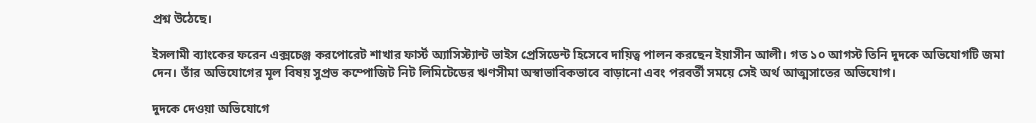প্রশ্ন উঠেছে।

ইসলামী ব্যাংকের ফরেন এক্সচেঞ্জ করপোরেট শাখার ফার্স্ট অ্যাসিস্ট্যান্ট ভাইস প্রেসিডেন্ট হিসেবে দায়িত্ব পালন করছেন ইয়াসীন আলী। গত ১০ আগস্ট তিনি দুদকে অভিযোগটি জমা দেন। তাঁর অভিযোগের মূল বিষয় সুপ্রভ কম্পোজিট নিট লিমিটেডের ঋণসীমা অস্বাভাবিকভাবে বাড়ানো এবং পরবর্তী সময়ে সেই অর্থ আত্মসাতের অভিযোগ।

দুদকে দেওয়া অভিযোগে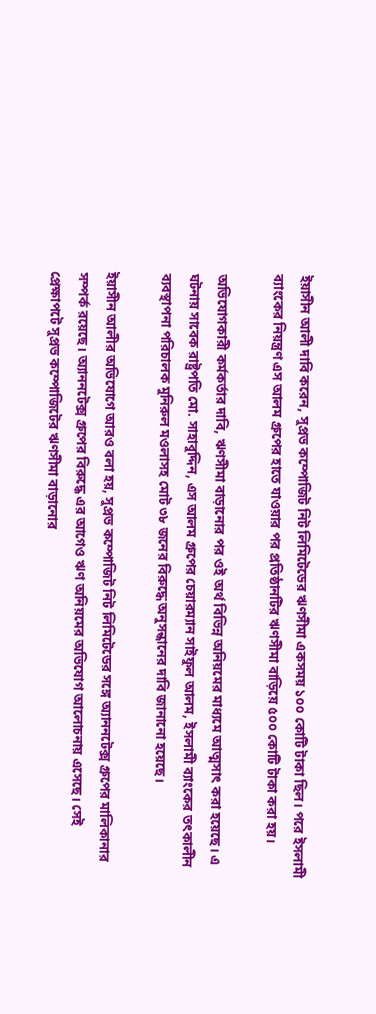ইয়াসীন আলী দাবি করেন, সুপ্রভ কম্পোজিট নিট লিমিটেডের ঋণসীমা একসময় ১০০ কোটি টাকা ছিল। পরে ইসলামী ব্যাংকের নিয়ন্ত্রণ এস আলম গ্রুপের হাতে যাওয়ার পর প্রতিষ্ঠানটির ঋণসীমা বাড়িয়ে ৫০০ কোটি টাকা করা হয়।

অভিযোগকারী কর্মকর্তার দাবি, ঋণসীমা বাড়ানোর পর ওই অর্থ বিভিন্ন অনিয়মের মাধ্যমে আত্মসাৎ করা হয়েছে। এ ঘটনায় সাবেক রাষ্ট্রপতি মো. সাহাবুদ্দিন, এস আলম গ্রুপের চেয়ারম্যান সাইফুল আলম, ইসলামী ব্যাংকের তৎকালীন ব্যবস্থাপনা পরিচালক মুনিরুল মওলাসহ মোট ৩৮ জনের বিরুদ্ধে অনুসন্ধানের দাবি জানানো হয়েছে।

ইয়াসীন আলীর অভিযোগে আরও বলা হয়, সুপ্রভ কম্পোজিট নিট লিমিটেডের সঙ্গে অ্যাননটেক্স গ্রুপের মালিকানার সম্পর্ক রয়েছে। অ্যাননটেক্স গ্রুপের বিরুদ্ধে এর আগেও ঋণ অনিয়মের অভিযোগ আলোচনায় এসেছে। সেই প্রেক্ষাপটে সুপ্রভ কম্পোজিটের ঋণসীমা বাড়ানোর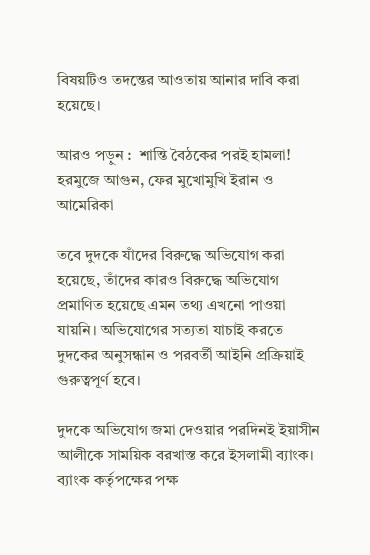বিষয়টিও তদন্তের আওতায় আনার দাবি করা হয়েছে।

আরও পড়ুন :  শান্তি বৈঠকের পরই হামলা! হরমুজে আগুন, ফের মুখোমুখি ইরান ও আমেরিকা

তবে দুদকে যাঁদের বিরুদ্ধে অভিযোগ করা হয়েছে, তাঁদের কারও বিরুদ্ধে অভিযোগ প্রমাণিত হয়েছে এমন তথ্য এখনো পাওয়া যায়নি। অভিযোগের সত্যতা যাচাই করতে দুদকের অনুসন্ধান ও পরবর্তী আইনি প্রক্রিয়াই গুরুত্বপূর্ণ হবে।

দুদকে অভিযোগ জমা দেওয়ার পরদিনই ইয়াসীন আলীকে সাময়িক বরখাস্ত করে ইসলামী ব্যাংক। ব্যাংক কর্তৃপক্ষের পক্ষ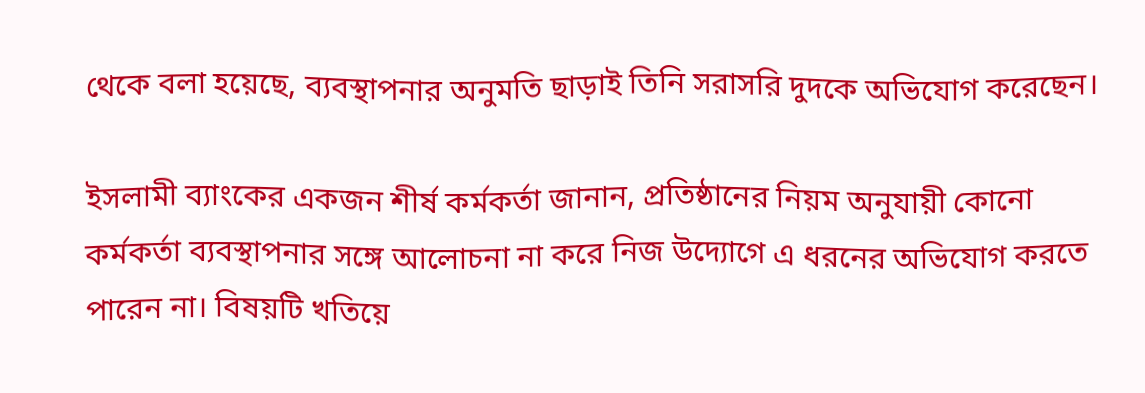থেকে বলা হয়েছে, ব্যবস্থাপনার অনুমতি ছাড়াই তিনি সরাসরি দুদকে অভিযোগ করেছেন।

ইসলামী ব্যাংকের একজন শীর্ষ কর্মকর্তা জানান, প্রতিষ্ঠানের নিয়ম অনুযায়ী কোনো কর্মকর্তা ব্যবস্থাপনার সঙ্গে আলোচনা না করে নিজ উদ্যোগে এ ধরনের অভিযোগ করতে পারেন না। বিষয়টি খতিয়ে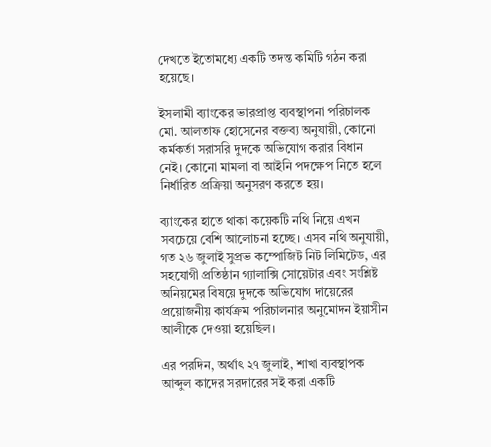দেখতে ইতোমধ্যে একটি তদন্ত কমিটি গঠন করা হয়েছে।

ইসলামী ব্যাংকের ভারপ্রাপ্ত ব্যবস্থাপনা পরিচালক মো. আলতাফ হোসেনের বক্তব্য অনুযায়ী, কোনো কর্মকর্তা সরাসরি দুদকে অভিযোগ করার বিধান নেই। কোনো মামলা বা আইনি পদক্ষেপ নিতে হলে নির্ধারিত প্রক্রিয়া অনুসরণ করতে হয়।

ব্যাংকের হাতে থাকা কয়েকটি নথি নিয়ে এখন সবচেয়ে বেশি আলোচনা হচ্ছে। এসব নথি অনুযায়ী, গত ২৬ জুলাই সুপ্রভ কম্পোজিট নিট লিমিটেড, এর সহযোগী প্রতিষ্ঠান গ্যালাক্সি সোয়েটার এবং সংশ্লিষ্ট অনিয়মের বিষয়ে দুদকে অভিযোগ দায়েরের প্রয়োজনীয় কার্যক্রম পরিচালনার অনুমোদন ইয়াসীন আলীকে দেওয়া হয়েছিল।

এর পরদিন, অর্থাৎ ২৭ জুলাই, শাখা ব্যবস্থাপক আব্দুল কাদের সরদারের সই করা একটি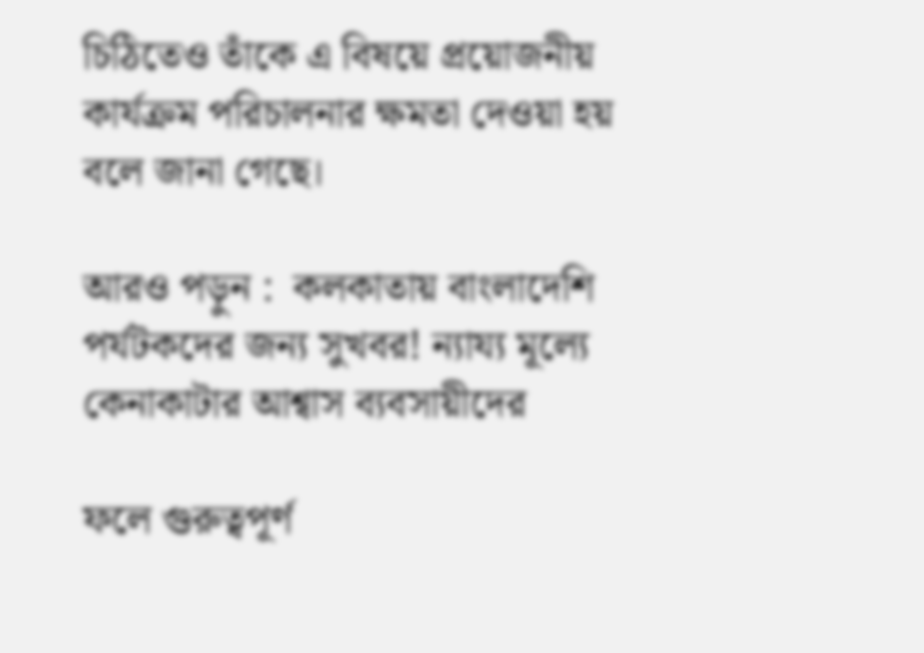চিঠিতেও তাঁকে এ বিষয়ে প্রয়োজনীয় কার্যক্রম পরিচালনার ক্ষমতা দেওয়া হয় বলে জানা গেছে।

আরও পড়ুন :  কলকাতায় বাংলাদেশি পর্যটকদের জন্য সুখবর! ন্যায্য মূল্যে কেনাকাটার আশ্বাস ব্যবসায়ীদের

ফলে গুরুত্বপূর্ণ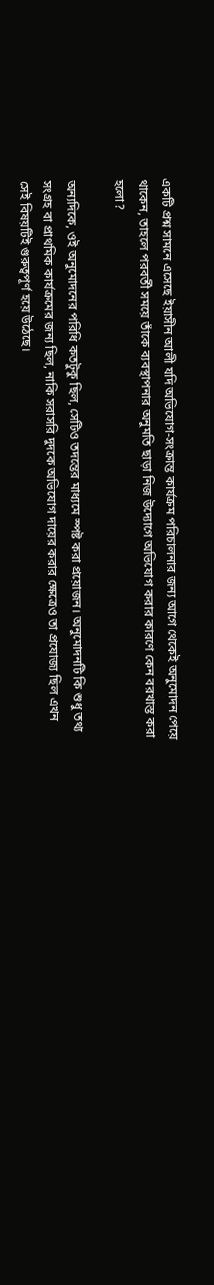একটি প্রশ্ন সামনে এসেছে ইয়াসীন আলী যদি অভিযোগ-সংক্রান্ত কার্যক্রম পরিচালনার জন্য আগে থেকেই অনুমোদন পেয়ে থাকেন, তাহলে পরবর্তী সময়ে তাঁকে ব্যবস্থাপনার অনুমতি ছাড়া নিজ উদ্যোগে অভিযোগ করার কারণে কেন বরখাস্ত করা হলো?

অন্যদিকে, ওই অনুমোদনের পরিধি কতটুকু ছিল, সেটিও তদন্তের মাধ্যমে স্পষ্ট করা প্রয়োজন। অনুমোদনটি কি শুধু তথ্য সংগ্রহ বা প্রাথমিক কার্যক্রমের জন্য ছিল, নাকি সরাসরি দুদকে অভিযোগ দায়ের করার ক্ষেত্রেও তা প্রযোজ্য ছিল এখন সেই বিষয়টিই গুরুত্বপূর্ণ হয়ে উঠেছে।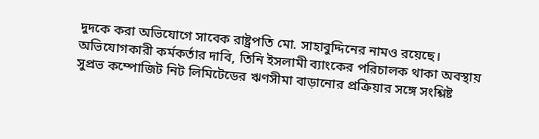দুদকে করা অভিযোগে সাবেক রাষ্ট্রপতি মো. সাহাবুদ্দিনের নামও রয়েছে। অভিযোগকারী কর্মকর্তার দাবি, তিনি ইসলামী ব্যাংকের পরিচালক থাকা অবস্থায় সুপ্রভ কম্পোজিট নিট লিমিটেডের ঋণসীমা বাড়ানোর প্রক্রিয়ার সঙ্গে সংশ্লিষ্ট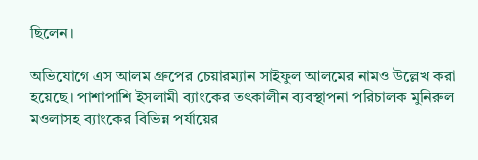ছিলেন।

অভিযোগে এস আলম গ্রুপের চেয়ারম্যান সাইফুল আলমের নামও উল্লেখ করা হয়েছে। পাশাপাশি ইসলামী ব্যাংকের তৎকালীন ব্যবস্থাপনা পরিচালক মুনিরুল মওলাসহ ব্যাংকের বিভিন্ন পর্যায়ের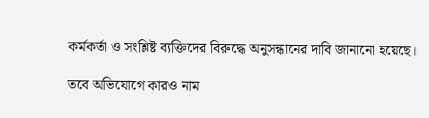কর্মকর্তা ও সংশ্লিষ্ট ব্যক্তিদের বিরুদ্ধে অনুসন্ধানের দাবি জানানো হয়েছে।

তবে অভিযোগে কারও নাম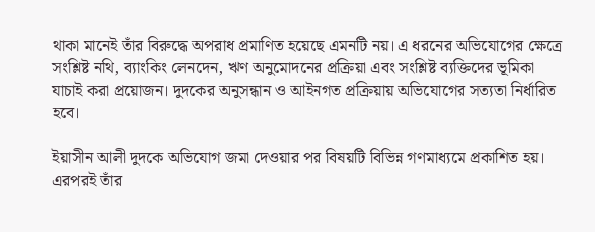থাকা মানেই তাঁর বিরুদ্ধে অপরাধ প্রমাণিত হয়েছে এমনটি নয়। এ ধরনের অভিযোগের ক্ষেত্রে সংশ্লিষ্ট নথি, ব্যাংকিং লেনদেন, ঋণ অনুমোদনের প্রক্রিয়া এবং সংশ্লিষ্ট ব্যক্তিদের ভূমিকা যাচাই করা প্রয়োজন। দুদকের অনুসন্ধান ও আইনগত প্রক্রিয়ায় অভিযোগের সত্যতা নির্ধারিত হবে।

ইয়াসীন আলী দুদকে অভিযোগ জমা দেওয়ার পর বিষয়টি বিভিন্ন গণমাধ্যমে প্রকাশিত হয়। এরপরই তাঁর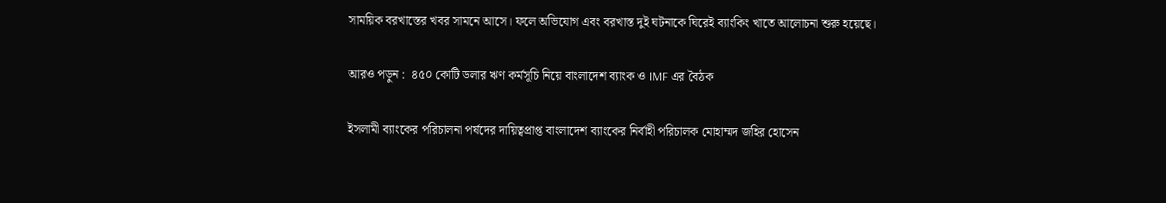সাময়িক বরখাস্তের খবর সামনে আসে। ফলে অভিযোগ এবং বরখাস্ত দুই ঘটনাকে ঘিরেই ব্যাংকিং খাতে আলোচনা শুরু হয়েছে।

আরও পড়ুন :  ৪৫০ কোটি ডলার ঋণ কর্মসূচি নিয়ে বাংলাদেশ ব্যাংক ও IMF এর বৈঠক

ইসলামী ব্যাংকের পরিচালনা পর্ষদের দায়িত্বপ্রাপ্ত বাংলাদেশ ব্যাংকের নির্বাহী পরিচালক মোহাম্মদ জহির হোসেন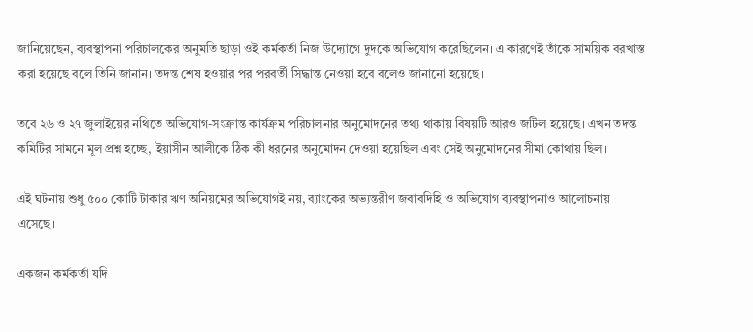জানিয়েছেন, ব্যবস্থাপনা পরিচালকের অনুমতি ছাড়া ওই কর্মকর্তা নিজ উদ্যোগে দুদকে অভিযোগ করেছিলেন। এ কারণেই তাঁকে সাময়িক বরখাস্ত করা হয়েছে বলে তিনি জানান। তদন্ত শেষ হওয়ার পর পরবর্তী সিদ্ধান্ত নেওয়া হবে বলেও জানানো হয়েছে।

তবে ২৬ ও ২৭ জুলাইয়ের নথিতে অভিযোগ-সংক্রান্ত কার্যক্রম পরিচালনার অনুমোদনের তথ্য থাকায় বিষয়টি আরও জটিল হয়েছে। এখন তদন্ত কমিটির সামনে মূল প্রশ্ন হচ্ছে, ইয়াসীন আলীকে ঠিক কী ধরনের অনুমোদন দেওয়া হয়েছিল এবং সেই অনুমোদনের সীমা কোথায় ছিল।

এই ঘটনায় শুধু ৫০০ কোটি টাকার ঋণ অনিয়মের অভিযোগই নয়, ব্যাংকের অভ্যন্তরীণ জবাবদিহি ও অভিযোগ ব্যবস্থাপনাও আলোচনায় এসেছে।

একজন কর্মকর্তা যদি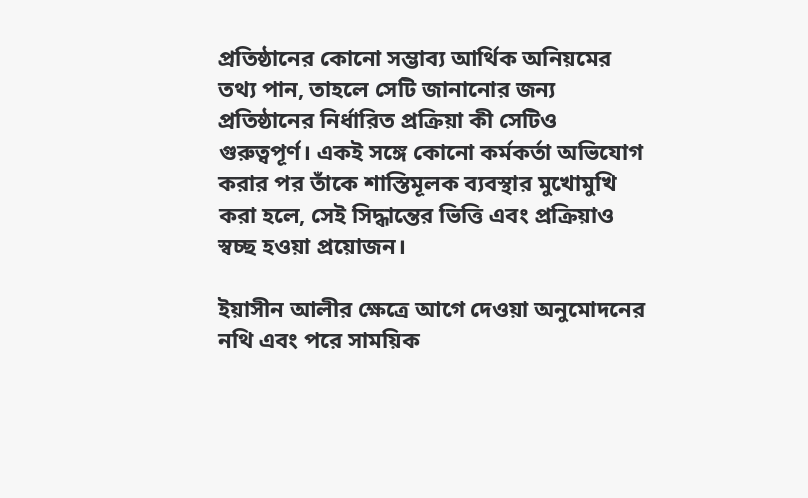প্রতিষ্ঠানের কোনো সম্ভাব্য আর্থিক অনিয়মের তথ্য পান, তাহলে সেটি জানানোর জন্য প্রতিষ্ঠানের নির্ধারিত প্রক্রিয়া কী সেটিও গুরুত্বপূর্ণ। একই সঙ্গে কোনো কর্মকর্তা অভিযোগ করার পর তাঁকে শাস্তিমূলক ব্যবস্থার মুখোমুখি করা হলে, সেই সিদ্ধান্তের ভিত্তি এবং প্রক্রিয়াও স্বচ্ছ হওয়া প্রয়োজন।

ইয়াসীন আলীর ক্ষেত্রে আগে দেওয়া অনুমোদনের নথি এবং পরে সাময়িক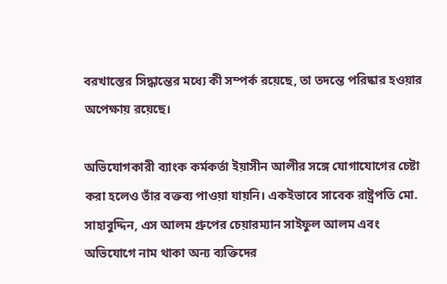বরখাস্তের সিদ্ধান্তের মধ্যে কী সম্পর্ক রয়েছে, তা তদন্তে পরিষ্কার হওয়ার অপেক্ষায় রয়েছে।

অভিযোগকারী ব্যাংক কর্মকর্তা ইয়াসীন আলীর সঙ্গে যোগাযোগের চেষ্টা করা হলেও তাঁর বক্তব্য পাওয়া যায়নি। একইভাবে সাবেক রাষ্ট্রপতি মো. সাহাবুদ্দিন, এস আলম গ্রুপের চেয়ারম্যান সাইফুল আলম এবং অভিযোগে নাম থাকা অন্য ব্যক্তিদের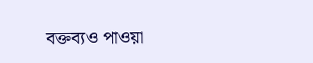বক্তব্যও পাওয়া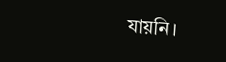যায়নি।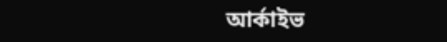আর্কাইভ